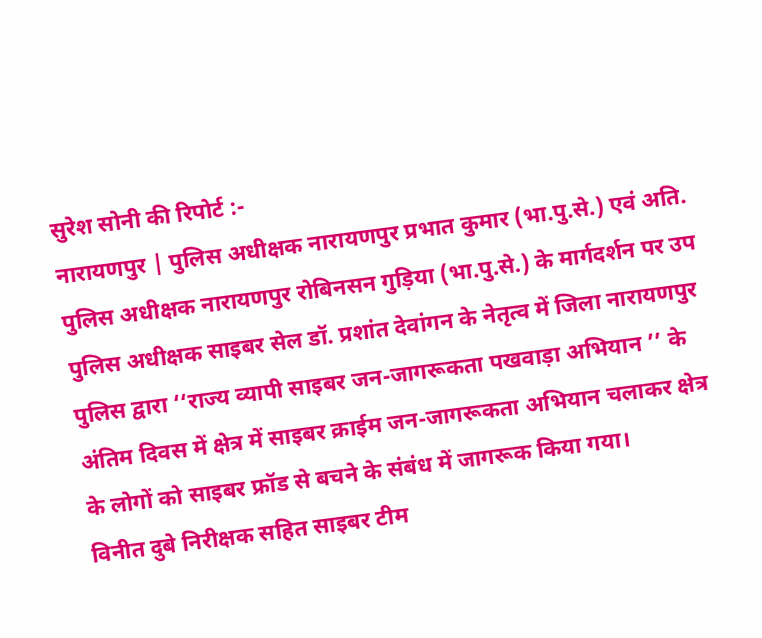सुरेश सोनी की रिपोर्ट :-
नारायणपुर | पुलिस अधीक्षक नारायणपुर प्रभात कुमार (भा.पु.से.) एवं अति. पुलिस अधीक्षक नारायणपुर रोबिनसन गुड़िया (भा.पु.से.) के मार्गदर्शन पर उप पुलिस अधीक्षक साइबर सेल डॉ. प्रशांत देवांगन के नेतृत्व में जिला नारायणपुर पुलिस द्वारा ‘‘राज्य व्यापी साइबर जन-जागरूकता पखवाड़ा अभियान ’’ के अंतिम दिवस में क्षेत्र में साइबर क्राईम जन-जागरूकता अभियान चलाकर क्षेत्र के लोगों को साइबर फ्रॉड से बचने के संबंध में जागरूक किया गया।
विनीत दुबे निरीक्षक सहित साइबर टीम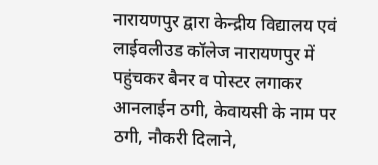नारायणपुर द्वारा केन्द्रीय विद्यालय एवं लाईवलीउड कॉलेज नारायणपुर में पहुंचकर बैनर व पोस्टर लगाकर आनलाईन ठगी, केवायसी के नाम पर ठगी, नौकरी दिलाने,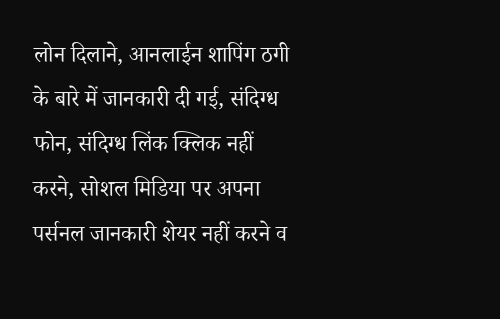लोन दिलाने, आनलाईन शापिंग ठगी के बारे में जानकारी दी गई, संदिग्ध फोन, संदिग्ध लिंक क्लिक नहीं करने, सोशल मिडिया पर अपना पर्सनल जानकारी शेयर नहीं करने व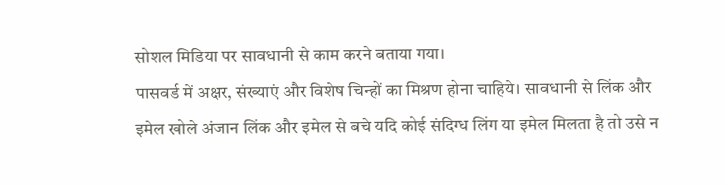सोशल मिडिया पर सावधानी से काम करने बताया गया।
पासवर्ड में अक्षर, संख्याएं और विशेष चिन्हों का मिश्रण होना चाहिये। सावधानी से लिंक और इमेल खोले अंजान लिंक और इमेल से बचे यदि कोई संदिग्ध लिंग या इमेल मिलता है तो उसे न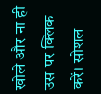खोले और ना ही उस पर क्लिक करें। सोशल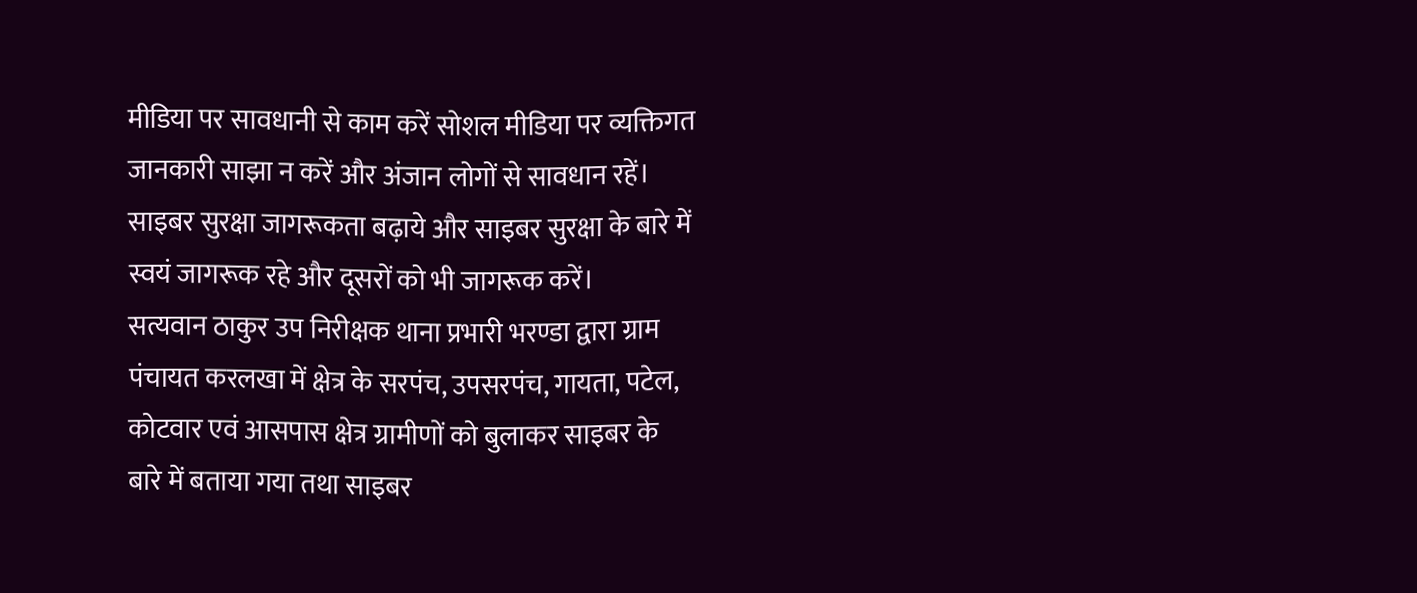मीडिया पर सावधानी से काम करें सोशल मीडिया पर व्यक्तिगत जानकारी साझा न करें और अंजान लोगों से सावधान रहें। साइबर सुरक्षा जागरूकता बढ़ाये और साइबर सुरक्षा के बारे में स्वयं जागरूक रहे और दूसरों को भी जागरूक करें।
सत्यवान ठाकुर उप निरीक्षक थाना प्रभारी भरण्डा द्वारा ग्राम पंचायत करलखा में क्षेत्र के सरपंच, उपसरपंच, गायता, पटेल, कोटवार एवं आसपास क्षेत्र ग्रामीणों को बुलाकर साइबर के बारे में बताया गया तथा साइबर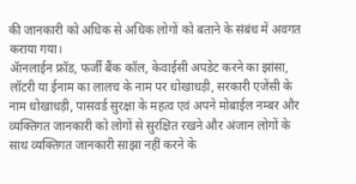की जानकारी को अधिक से अधिक लोगों को बताने के संबंध में अवगत कराया गया।
ॲानलाईन फ्रॉड, फर्जी बैंक कॉल, केवाईसी अपडेट करने का झांसा, लॉटरी या ईनाम का लालच के नाम पर धोखाधड़ी, सरकारी एजेंसी के नाम धोखाधड़ी, पासवर्ड सुरक्षा के महत्व एवं अपने मोबाईल नम्बर और व्यक्तिगत जानकारी को लोगों से सुरक्षित रखने और अंजान लोगों के साथ व्यक्तिगत जानकारी साझा नहीं करने के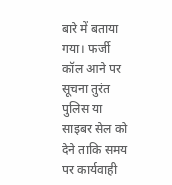बारे में बताया गया। फर्जी कॉल आने पर सूचना तुरंत पुलिस या साइबर सेल को देने ताकि समय पर कार्यवाही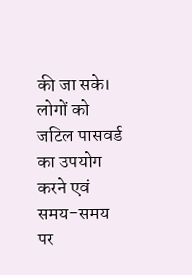की जा सके। लोगों को जटिल पासवर्ड का उपयोग करने एवं समय-समय पर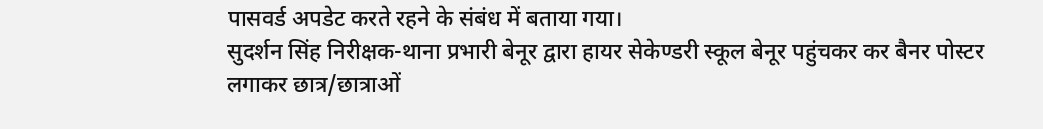पासवर्ड अपडेट करते रहने के संबंध में बताया गया।
सुदर्शन सिंह निरीक्षक-थाना प्रभारी बेनूर द्वारा हायर सेकेण्डरी स्कूल बेनूर पहुंचकर कर बैनर पोस्टर लगाकर छात्र/छात्राओं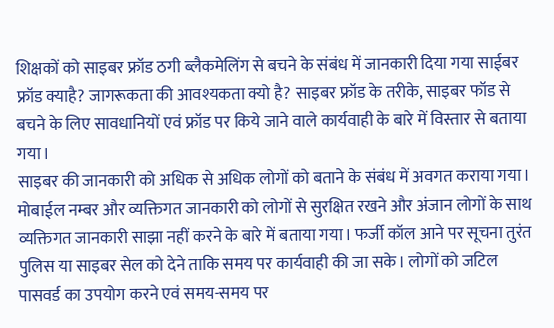शिक्षकों को साइबर फ्रॉड ठगी ब्लैकमेलिंग से बचने के संबंध में जानकारी दिया गया साईबर फ्रॉड क्याहै? जागरूकता की आवश्यकता क्यो है? साइबर फ्रॉड के तरीके, साइबर फॉड से बचने के लिए सावधानियों एवं फ्रॉड पर किये जाने वाले कार्यवाही के बारे में विस्तार से बताया गया।
साइबर की जानकारी को अधिक से अधिक लोगों को बताने के संबंध में अवगत कराया गया। मोबाईल नम्बर और व्यक्तिगत जानकारी को लोगों से सुरक्षित रखने और अंजान लोगों के साथ व्यक्तिगत जानकारी साझा नहीं करने के बारे में बताया गया। फर्जी कॉल आने पर सूचना तुरंत पुलिस या साइबर सेल को देने ताकि समय पर कार्यवाही की जा सके। लोगों को जटिल पासवर्ड का उपयोग करने एवं समय-समय पर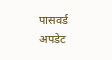पासवर्ड अपडेट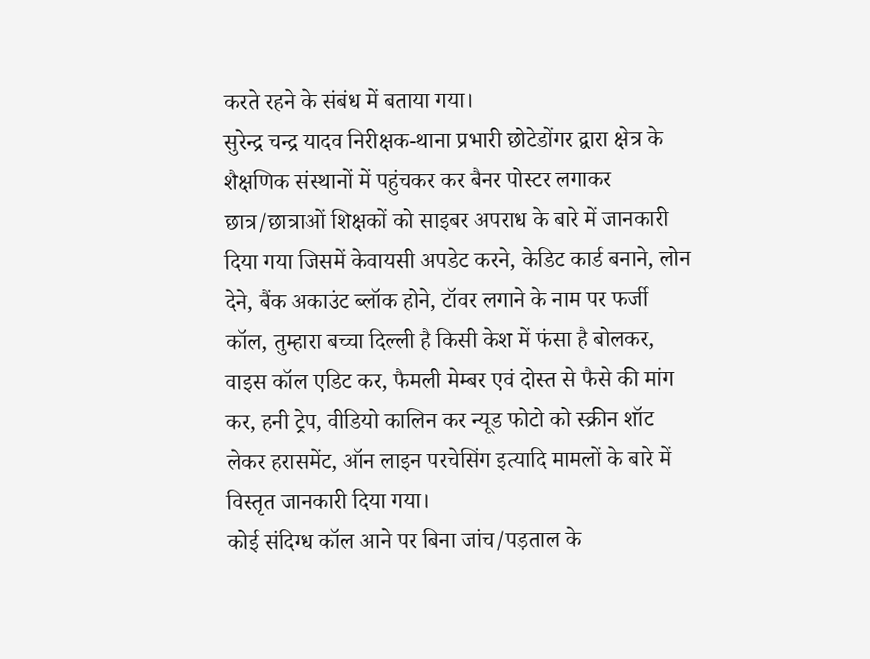करते रहने के संबंध में बताया गया।
सुरेन्द्र चन्द्र यादव निरीक्षक-थाना प्रभारी छोटेडोंगर द्वारा क्षेत्र के शैक्षणिक संस्थानों में पहुंचकर कर बैनर पोस्टर लगाकर छात्र/छात्राओं शिक्षकों को साइबर अपराध के बारे में जानकारी दिया गया जिसमें केवायसी अपडेट करने, केडिट कार्ड बनाने, लोन देने, बैंक अकाउंट ब्लॉक होने, टॉवर लगाने के नाम पर फर्जी कॉल, तुम्हारा बच्चा दिल्ली है किसी केश में फंसा है बोलकर, वाइस कॉल एडिट कर, फैमली मेम्बर एवं दोस्त से फैसे की मांग कर, हनी ट्रेप, वीडियो कालिन कर न्यूड फोटो को स्क्रीन शॉट लेकर हरासमेंट, ऑन लाइन परचेसिंग इत्यादि मामलों के बारे में विस्तृत जानकारी दिया गया।
कोई संदिग्ध कॉल आने पर बिना जांच/पड़ताल के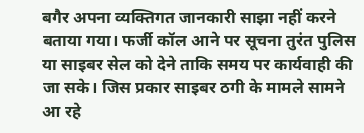बगैर अपना व्यक्तिगत जानकारी साझा नहीं करने बताया गया। फर्जी कॉल आने पर सूचना तुरंत पुलिस या साइबर सेल को देने ताकि समय पर कार्यवाही की जा सके। जिस प्रकार साइबर ठगी के मामले सामने आ रहे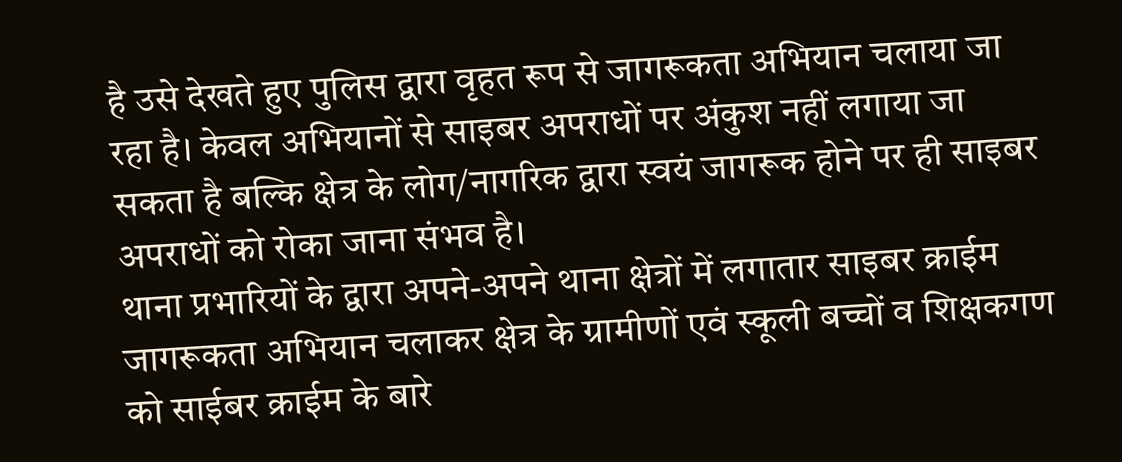है उसे देखते हुए पुलिस द्वारा वृहत रूप से जागरूकता अभियान चलाया जा रहा है। केवल अभियानों से साइबर अपराधों पर अंकुश नहीं लगाया जा सकता है बल्कि क्षेत्र के लोग/नागरिक द्वारा स्वयं जागरूक होने पर ही साइबर अपराधों को रोका जाना संभव है।
थाना प्रभारियों के द्वारा अपने-अपने थाना क्षेत्रों में लगातार साइबर क्राईम जागरूकता अभियान चलाकर क्षेत्र के ग्रामीणों एवं स्कूली बच्चों व शिक्षकगण को साईबर क्राईम के बारे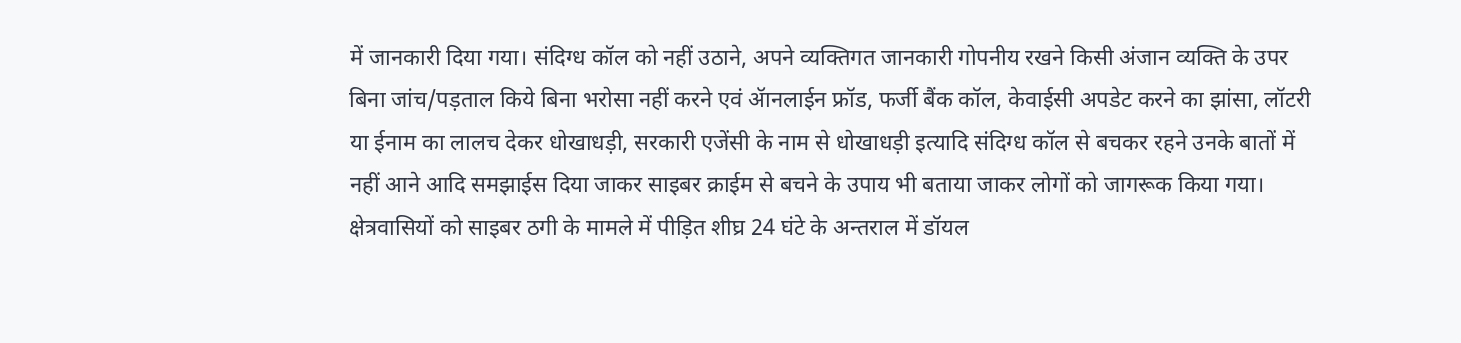में जानकारी दिया गया। संदिग्ध कॉल को नहीं उठाने, अपने व्यक्तिगत जानकारी गोपनीय रखने किसी अंजान व्यक्ति के उपर बिना जांच/पड़ताल किये बिना भरोसा नहीं करने एवं ॲानलाईन फ्रॉड, फर्जी बैंक कॉल, केवाईसी अपडेट करने का झांसा, लॉटरी या ईनाम का लालच देकर धोखाधड़ी, सरकारी एजेंसी के नाम से धोखाधड़ी इत्यादि संदिग्ध कॉल से बचकर रहने उनके बातों में नहीं आने आदि समझाईस दिया जाकर साइबर क्राईम से बचने के उपाय भी बताया जाकर लोगों को जागरूक किया गया।
क्षेत्रवासियों को साइबर ठगी के मामले में पीड़ित शीघ्र 24 घंटे के अन्तराल में डॉयल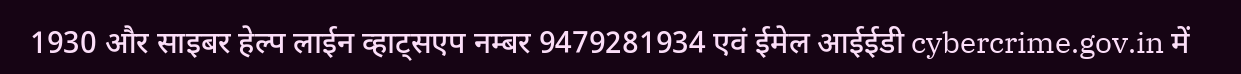1930 और साइबर हेल्प लाईन व्हाट्सएप नम्बर 9479281934 एवं ईमेल आईईडी cybercrime.gov.in में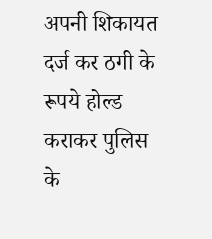अपनी शिकायत दर्ज कर ठगी के रूपये होल्ड कराकर पुलिस के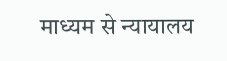माध्यम से न्यायालय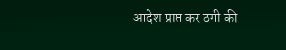आदेश प्राप्त कर ठगी की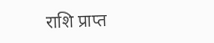राशि प्राप्त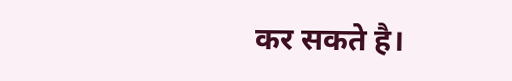कर सकते है।